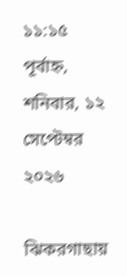১১:১৫ পূর্বাহ্ন, শনিবার, ১২ সেপ্টেম্বর ২০২৬

ঝিকরগাছায়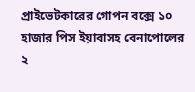প্রাইভেটকারের গোপন বক্সে ১০ হাজার পিস ইয়াবাসহ বেনাপোলের ২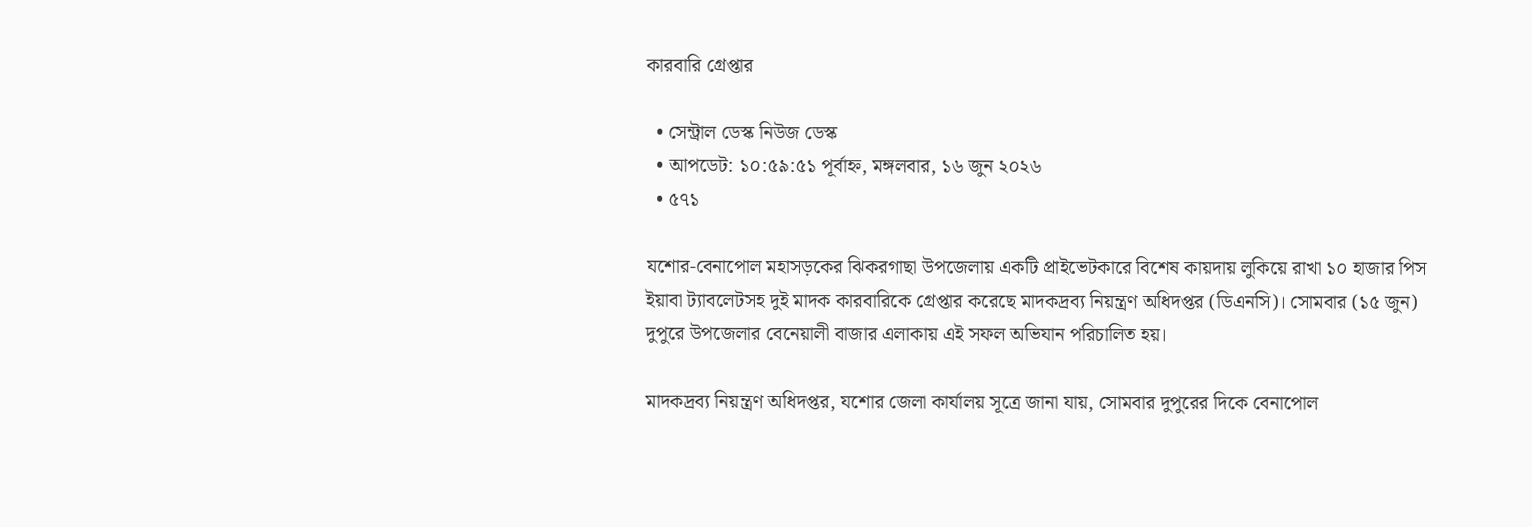কারবারি গ্রেপ্তার

  • সেন্ট্রাল ডেস্ক নিউজ ডেস্ক
  • আপডেট: ১০:৫৯:৫১ পূর্বাহ্ন, মঙ্গলবার, ১৬ জুন ২০২৬
  • ৫৭১

যশোর-বেনাপোল মহাসড়কের ঝিকরগাছা উপজেলায় একটি প্রাইভেটকারে বিশেষ কায়দায় লুকিয়ে রাখা ১০ হাজার পিস ইয়াবা ট্যাবলেটসহ দুই মাদক কারবারিকে গ্রেপ্তার করেছে মাদকদ্রব্য নিয়ন্ত্রণ অধিদপ্তর (ডিএনসি)। সোমবার (১৫ জুন) দুপুরে উপজেলার বেনেয়ালী বাজার এলাকায় এই সফল অভিযান পরিচালিত হয়।

মাদকদ্রব্য নিয়ন্ত্রণ অধিদপ্তর, যশোর জেলা কার্যালয় সূত্রে জানা যায়, সোমবার দুপুরের দিকে বেনাপোল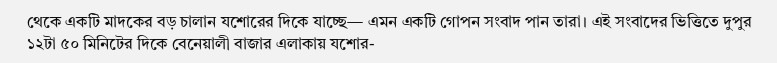থেকে একটি মাদকের বড় চালান যশোরের দিকে যাচ্ছে— এমন একটি গোপন সংবাদ পান তারা। এই সংবাদের ভিত্তিতে দুপুর ১২টা ৫০ মিনিটের দিকে বেনেয়ালী বাজার এলাকায় যশোর-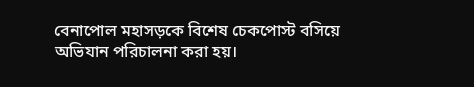বেনাপোল মহাসড়কে বিশেষ চেকপোস্ট বসিয়ে অভিযান পরিচালনা করা হয়।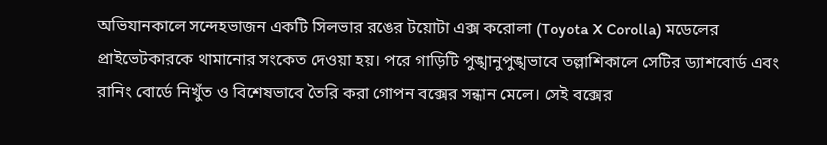অভিযানকালে সন্দেহভাজন একটি সিলভার রঙের টয়োটা এক্স করোলা (Toyota X Corolla) মডেলের প্রাইভেটকারকে থামানোর সংকেত দেওয়া হয়। পরে গাড়িটি পুঙ্খানুপুঙ্খভাবে তল্লাশিকালে সেটির ড্যাশবোর্ড এবং রানিং বোর্ডে নিখুঁত ও বিশেষভাবে তৈরি করা গোপন বক্সের সন্ধান মেলে। সেই বক্সের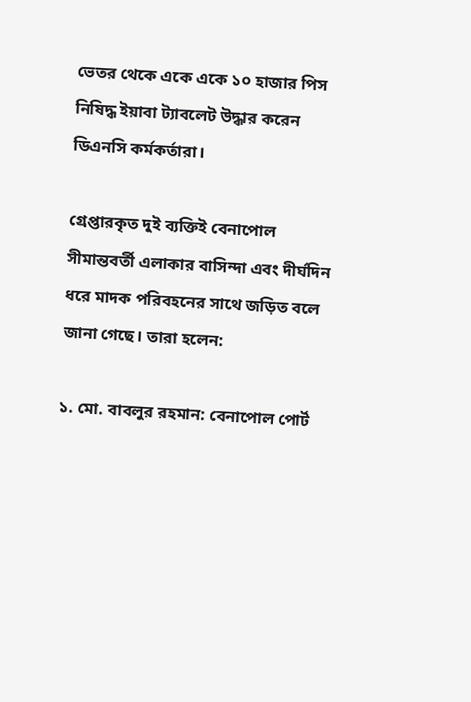ভেতর থেকে একে একে ১০ হাজার পিস নিষিদ্ধ ইয়াবা ট্যাবলেট উদ্ধার করেন ডিএনসি কর্মকর্তারা।

গ্রেপ্তারকৃত দুই ব্যক্তিই বেনাপোল সীমান্তবর্তী এলাকার বাসিন্দা এবং দীর্ঘদিন ধরে মাদক পরিবহনের সাথে জড়িত বলে জানা গেছে। তারা হলেন:

১. মো. বাবলুর রহমান: বেনাপোল পোর্ট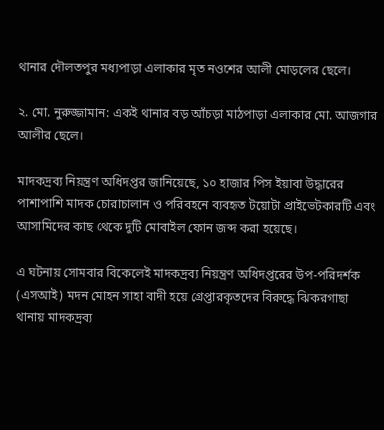থানার দৌলতপুর মধ্যপাড়া এলাকার মৃত নওশের আলী মোড়লের ছেলে।

২. মো. নুরুজ্জামান: একই থানার বড় আঁচড়া মাঠপাড়া এলাকার মো. আজগার আলীর ছেলে।

মাদকদ্রব্য নিয়ন্ত্রণ অধিদপ্তর জানিয়েছে, ১০ হাজার পিস ইয়াবা উদ্ধারের পাশাপাশি মাদক চোরাচালান ও পরিবহনে ব্যবহৃত টয়োটা প্রাইভেটকারটি এবং আসামিদের কাছ থেকে দুটি মোবাইল ফোন জব্দ করা হয়েছে।

এ ঘটনায় সোমবার বিকেলেই মাদকদ্রব্য নিয়ন্ত্রণ অধিদপ্তরের উপ-পরিদর্শক (এসআই) মদন মোহন সাহা বাদী হয়ে গ্রেপ্তারকৃতদের বিরুদ্ধে ঝিকরগাছা থানায় মাদকদ্রব্য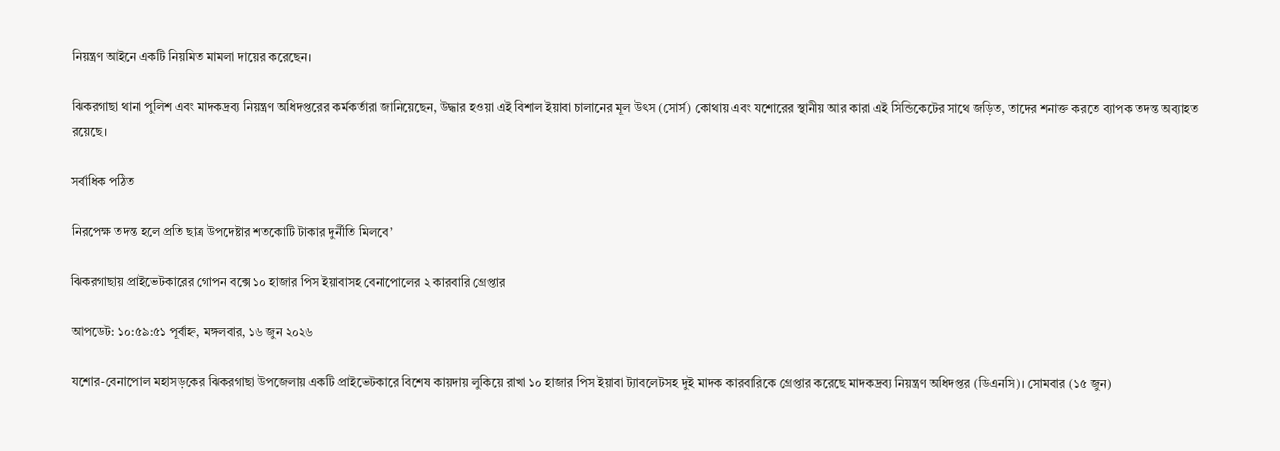নিয়ন্ত্রণ আইনে একটি নিয়মিত মামলা দায়ের করেছেন।

ঝিকরগাছা থানা পুলিশ এবং মাদকদ্রব্য নিয়ন্ত্রণ অধিদপ্তরের কর্মকর্তারা জানিয়েছেন, উদ্ধার হওয়া এই বিশাল ইয়াবা চালানের মূল উৎস (সোর্স) কোথায় এবং যশোরের স্থানীয় আর কারা এই সিন্ডিকেটের সাথে জড়িত, তাদের শনাক্ত করতে ব্যাপক তদন্ত অব্যাহত রয়েছে।

সর্বাধিক পঠিত

নিরপেক্ষ তদন্ত হলে প্রতি ছাত্র উপদেষ্টার শতকোটি টাকার দুর্নীতি মিলবে’

ঝিকরগাছায় প্রাইভেটকারের গোপন বক্সে ১০ হাজার পিস ইয়াবাসহ বেনাপোলের ২ কারবারি গ্রেপ্তার

আপডেট: ১০:৫৯:৫১ পূর্বাহ্ন, মঙ্গলবার, ১৬ জুন ২০২৬

যশোর-বেনাপোল মহাসড়কের ঝিকরগাছা উপজেলায় একটি প্রাইভেটকারে বিশেষ কায়দায় লুকিয়ে রাখা ১০ হাজার পিস ইয়াবা ট্যাবলেটসহ দুই মাদক কারবারিকে গ্রেপ্তার করেছে মাদকদ্রব্য নিয়ন্ত্রণ অধিদপ্তর (ডিএনসি)। সোমবার (১৫ জুন)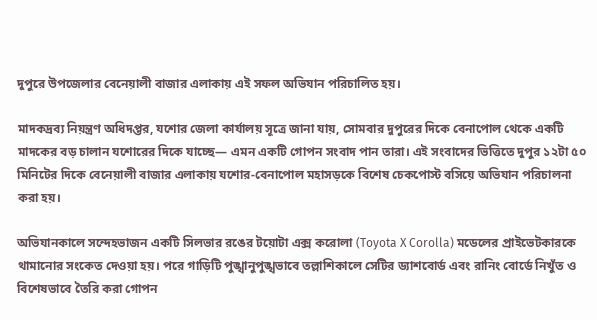দুপুরে উপজেলার বেনেয়ালী বাজার এলাকায় এই সফল অভিযান পরিচালিত হয়।

মাদকদ্রব্য নিয়ন্ত্রণ অধিদপ্তর, যশোর জেলা কার্যালয় সূত্রে জানা যায়, সোমবার দুপুরের দিকে বেনাপোল থেকে একটি মাদকের বড় চালান যশোরের দিকে যাচ্ছে— এমন একটি গোপন সংবাদ পান তারা। এই সংবাদের ভিত্তিতে দুপুর ১২টা ৫০ মিনিটের দিকে বেনেয়ালী বাজার এলাকায় যশোর-বেনাপোল মহাসড়কে বিশেষ চেকপোস্ট বসিয়ে অভিযান পরিচালনা করা হয়।

অভিযানকালে সন্দেহভাজন একটি সিলভার রঙের টয়োটা এক্স করোলা (Toyota X Corolla) মডেলের প্রাইভেটকারকে থামানোর সংকেত দেওয়া হয়। পরে গাড়িটি পুঙ্খানুপুঙ্খভাবে তল্লাশিকালে সেটির ড্যাশবোর্ড এবং রানিং বোর্ডে নিখুঁত ও বিশেষভাবে তৈরি করা গোপন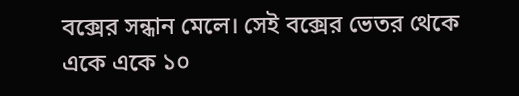বক্সের সন্ধান মেলে। সেই বক্সের ভেতর থেকে একে একে ১০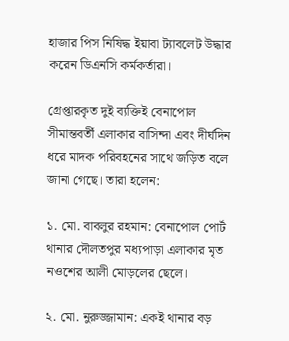হাজার পিস নিষিদ্ধ ইয়াবা ট্যাবলেট উদ্ধার করেন ডিএনসি কর্মকর্তারা।

গ্রেপ্তারকৃত দুই ব্যক্তিই বেনাপোল সীমান্তবর্তী এলাকার বাসিন্দা এবং দীর্ঘদিন ধরে মাদক পরিবহনের সাথে জড়িত বলে জানা গেছে। তারা হলেন:

১. মো. বাবলুর রহমান: বেনাপোল পোর্ট থানার দৌলতপুর মধ্যপাড়া এলাকার মৃত নওশের আলী মোড়লের ছেলে।

২. মো. নুরুজ্জামান: একই থানার বড়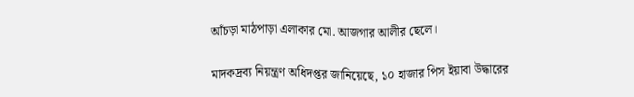আঁচড়া মাঠপাড়া এলাকার মো. আজগার আলীর ছেলে।

মাদকদ্রব্য নিয়ন্ত্রণ অধিদপ্তর জানিয়েছে, ১০ হাজার পিস ইয়াবা উদ্ধারের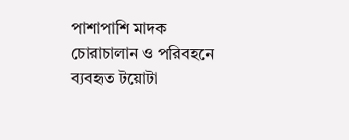পাশাপাশি মাদক চোরাচালান ও পরিবহনে ব্যবহৃত টয়োটা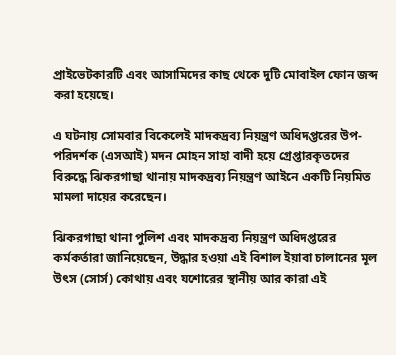প্রাইভেটকারটি এবং আসামিদের কাছ থেকে দুটি মোবাইল ফোন জব্দ করা হয়েছে।

এ ঘটনায় সোমবার বিকেলেই মাদকদ্রব্য নিয়ন্ত্রণ অধিদপ্তরের উপ-পরিদর্শক (এসআই) মদন মোহন সাহা বাদী হয়ে গ্রেপ্তারকৃতদের বিরুদ্ধে ঝিকরগাছা থানায় মাদকদ্রব্য নিয়ন্ত্রণ আইনে একটি নিয়মিত মামলা দায়ের করেছেন।

ঝিকরগাছা থানা পুলিশ এবং মাদকদ্রব্য নিয়ন্ত্রণ অধিদপ্তরের কর্মকর্তারা জানিয়েছেন, উদ্ধার হওয়া এই বিশাল ইয়াবা চালানের মূল উৎস (সোর্স) কোথায় এবং যশোরের স্থানীয় আর কারা এই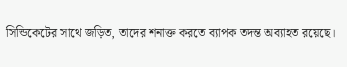সিন্ডিকেটের সাথে জড়িত, তাদের শনাক্ত করতে ব্যাপক তদন্ত অব্যাহত রয়েছে।